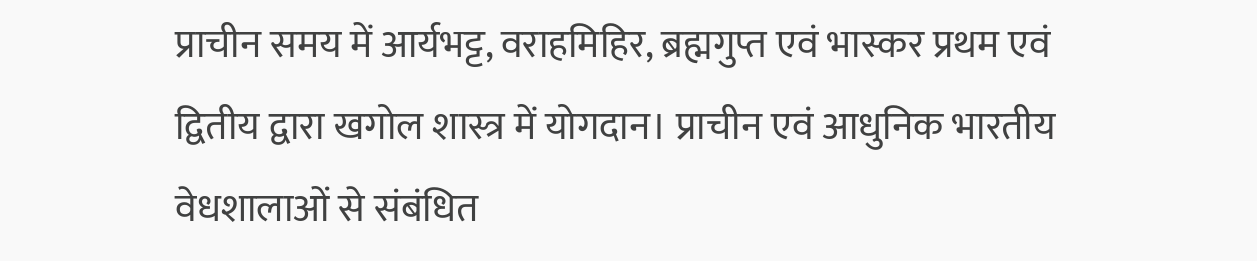प्राचीन समय में आर्यभट्ट, वराहमिहिर, ब्रह्मगुप्त एवं भास्कर प्रथम एवं द्वितीय द्वारा खगोल शास्त्र में योगदान। प्राचीन एवं आधुनिक भारतीय वेधशालाओं से संबंधित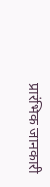प्रारंभिक जानकारी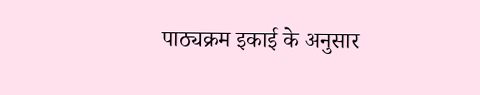पाठ्यक्रम इकाई के अनुसार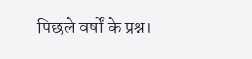पिछले वर्षों के प्रश्न।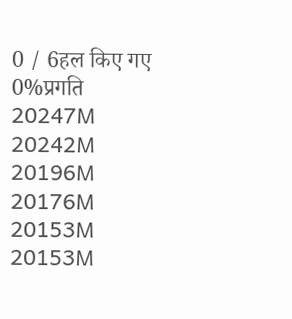0 / 6हल किए गए
0%प्रगति
20247M
20242M
20196M
20176M
20153M
20153M